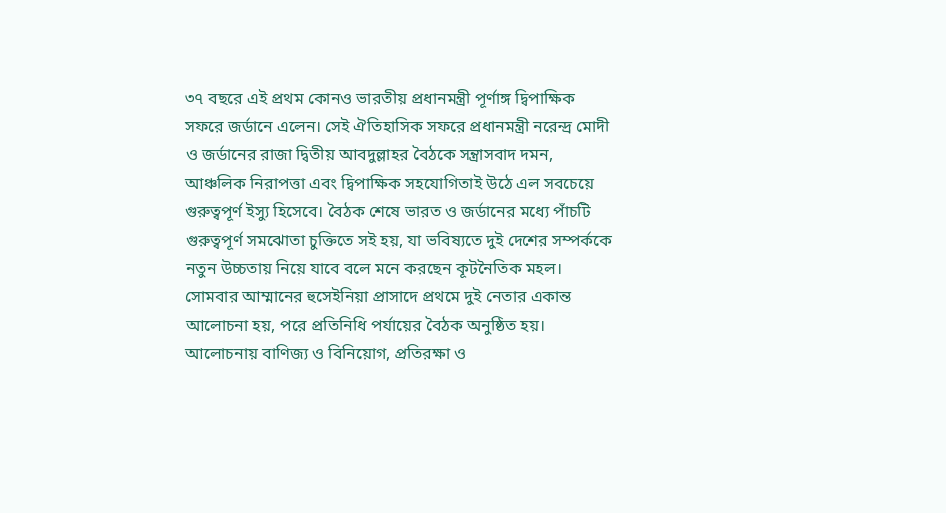৩৭ বছরে এই প্রথম কোনও ভারতীয় প্রধানমন্ত্রী পূর্ণাঙ্গ দ্বিপাক্ষিক সফরে জর্ডানে এলেন। সেই ঐতিহাসিক সফরে প্রধানমন্ত্রী নরেন্দ্র মোদী ও জর্ডানের রাজা দ্বিতীয় আবদুল্লাহর বৈঠকে সন্ত্রাসবাদ দমন, আঞ্চলিক নিরাপত্তা এবং দ্বিপাক্ষিক সহযোগিতাই উঠে এল সবচেয়ে গুরুত্বপূর্ণ ইস্যু হিসেবে। বৈঠক শেষে ভারত ও জর্ডানের মধ্যে পাঁচটি গুরুত্বপূর্ণ সমঝোতা চুক্তিতে সই হয়, যা ভবিষ্যতে দুই দেশের সম্পর্ককে নতুন উচ্চতায় নিয়ে যাবে বলে মনে করছেন কূটনৈতিক মহল।
সোমবার আম্মানের হুসেইনিয়া প্রাসাদে প্রথমে দুই নেতার একান্ত আলোচনা হয়, পরে প্রতিনিধি পর্যায়ের বৈঠক অনুষ্ঠিত হয়। আলোচনায় বাণিজ্য ও বিনিয়োগ, প্রতিরক্ষা ও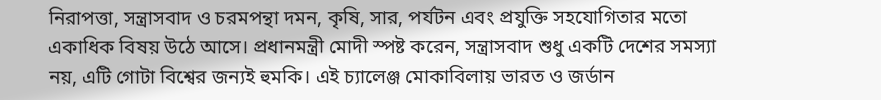নিরাপত্তা, সন্ত্রাসবাদ ও চরমপন্থা দমন, কৃষি, সার, পর্যটন এবং প্রযুক্তি সহযোগিতার মতো একাধিক বিষয় উঠে আসে। প্রধানমন্ত্রী মোদী স্পষ্ট করেন, সন্ত্রাসবাদ শুধু একটি দেশের সমস্যা নয়, এটি গোটা বিশ্বের জন্যই হুমকি। এই চ্যালেঞ্জ মোকাবিলায় ভারত ও জর্ডান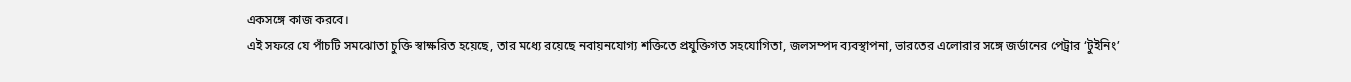একসঙ্গে কাজ করবে।
এই সফরে যে পাঁচটি সমঝোতা চুক্তি স্বাক্ষরিত হয়েছে, তার মধ্যে রয়েছে নবায়নযোগ্য শক্তিতে প্রযুক্তিগত সহযোগিতা, জলসম্পদ ব্যবস্থাপনা, ভারতের এলোরার সঙ্গে জর্ডানের পেট্রার ‘টুইনিং’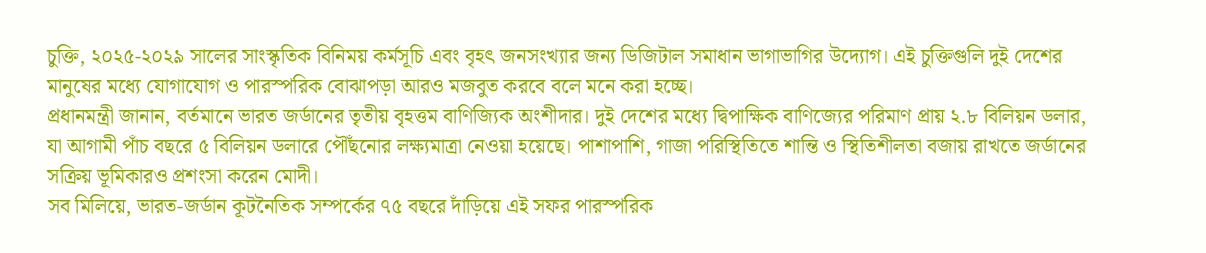চুক্তি, ২০২৫-২০২৯ সালের সাংস্কৃতিক বিনিময় কর্মসূচি এবং বৃহৎ জনসংখ্যার জন্য ডিজিটাল সমাধান ভাগাভাগির উদ্যোগ। এই চুক্তিগুলি দুই দেশের মানুষের মধ্যে যোগাযোগ ও পারস্পরিক বোঝাপড়া আরও মজবুত করবে বলে মনে করা হচ্ছে।
প্রধানমন্ত্রী জানান, বর্তমানে ভারত জর্ডানের তৃতীয় বৃহত্তম বাণিজ্যিক অংশীদার। দুই দেশের মধ্যে দ্বিপাক্ষিক বাণিজ্যের পরিমাণ প্রায় ২.৮ বিলিয়ন ডলার, যা আগামী পাঁচ বছরে ৫ বিলিয়ন ডলারে পৌঁছনোর লক্ষ্যমাত্রা নেওয়া হয়েছে। পাশাপাশি, গাজা পরিস্থিতিতে শান্তি ও স্থিতিশীলতা বজায় রাখতে জর্ডানের সক্রিয় ভূমিকারও প্রশংসা করেন মোদী।
সব মিলিয়ে, ভারত-জর্ডান কূটনৈতিক সম্পর্কের ৭৫ বছরে দাঁড়িয়ে এই সফর পারস্পরিক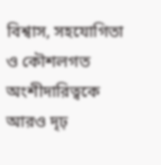বিশ্বাস, সহযোগিতা ও কৌশলগত অংশীদারিত্বকে আরও দৃঢ়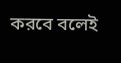করবে বলেই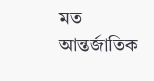মত আন্তর্জাতিক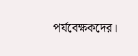পর্যবেক্ষকদের।